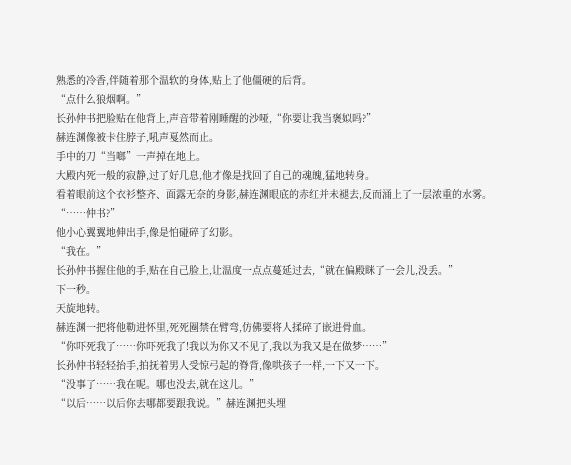熟悉的冷香,伴随着那个温软的身体,贴上了他僵硬的后背。
“点什么狼烟啊。”
长孙仲书把脸贴在他背上,声音带着刚睡醒的沙哑,“你要让我当褒姒吗?”
赫连渊像被卡住脖子,吼声戛然而止。
手中的刀“当啷”一声掉在地上。
大殿内死一般的寂静,过了好几息,他才像是找回了自己的魂魄,猛地转身。
看着眼前这个衣衫整齐、面露无奈的身影,赫连渊眼底的赤红并未褪去,反而涌上了一层浓重的水雾。
“……仲书?”
他小心翼翼地伸出手,像是怕碰碎了幻影。
“我在。”
长孙仲书握住他的手,贴在自己脸上,让温度一点点蔓延过去,“就在偏殿眯了一会儿,没丢。”
下一秒。
天旋地转。
赫连渊一把将他勒进怀里,死死圈禁在臂弯,仿佛要将人揉碎了嵌进骨血。
“你吓死我了……你吓死我了!我以为你又不见了,我以为我又是在做梦……”
长孙仲书轻轻抬手,拍抚着男人受惊弓起的脊背,像哄孩子一样,一下又一下。
“没事了……我在呢。哪也没去,就在这儿。”
“以后……以后你去哪都要跟我说。”赫连渊把头埋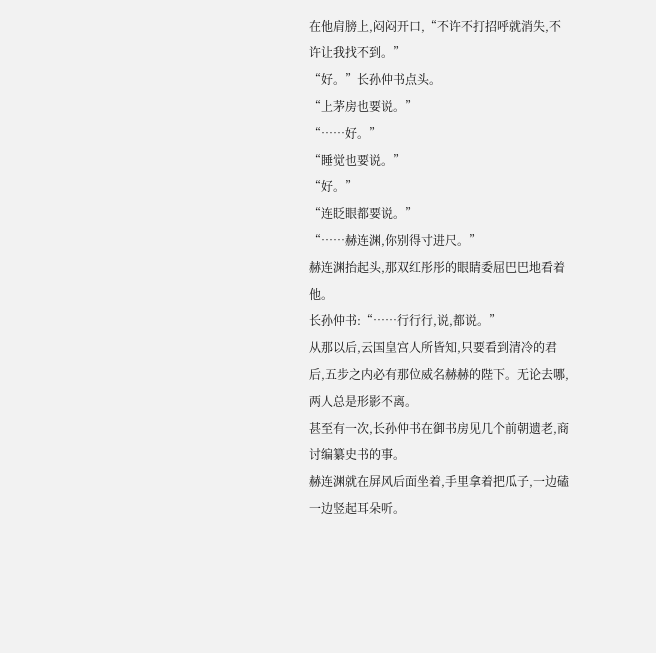在他肩膀上,闷闷开口,“不许不打招呼就消失,不许让我找不到。”
“好。”长孙仲书点头。
“上茅房也要说。”
“……好。”
“睡觉也要说。”
“好。”
“连眨眼都要说。”
“……赫连渊,你别得寸进尺。”
赫连渊抬起头,那双红彤彤的眼睛委屈巴巴地看着他。
长孙仲书:“……行行行,说,都说。”
从那以后,云国皇宫人所皆知,只要看到清冷的君后,五步之内必有那位威名赫赫的陛下。无论去哪,两人总是形影不离。
甚至有一次,长孙仲书在御书房见几个前朝遗老,商讨编纂史书的事。
赫连渊就在屏风后面坐着,手里拿着把瓜子,一边磕一边竖起耳朵听。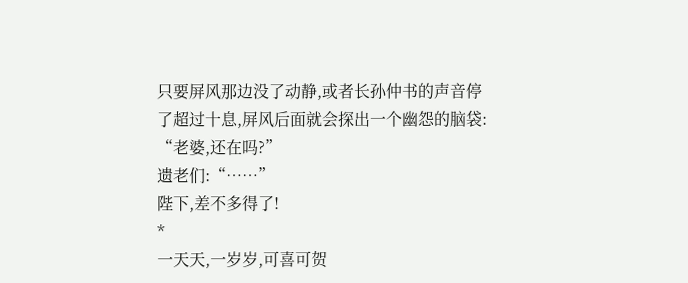只要屏风那边没了动静,或者长孙仲书的声音停了超过十息,屏风后面就会探出一个幽怨的脑袋:
“老婆,还在吗?”
遗老们:“……”
陛下,差不多得了!
*
一天天,一岁岁,可喜可贺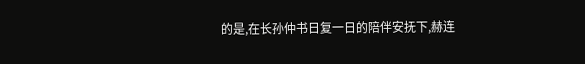的是,在长孙仲书日复一日的陪伴安抚下,赫连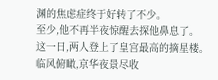渊的焦虑症终于好转了不少。
至少,他不再半夜惊醒去探他鼻息了。
这一日,两人登上了皇宫最高的摘星楼。
临风俯瞰,京华夜景尽收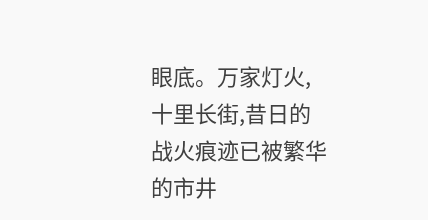眼底。万家灯火,十里长街,昔日的战火痕迹已被繁华的市井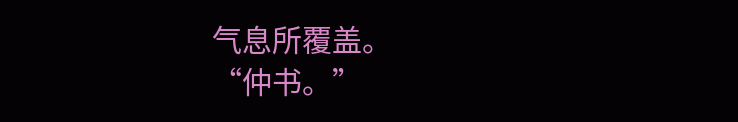气息所覆盖。
“仲书。”